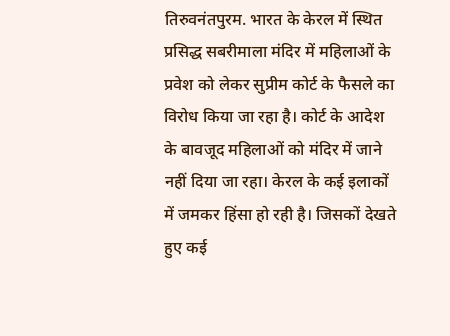तिरुवनंतपुरम. भारत के केरल में स्थित प्रसिद्ध सबरीमाला मंदिर में महिलाओं के प्रवेश को लेकर सुप्रीम कोर्ट के फैसले का विरोध किया जा रहा है। कोर्ट के आदेश के बावजूद महिलाओं को मंदिर में जाने नहीं दिया जा रहा। केरल के कई इलाकों में जमकर हिंसा हो रही है। जिसकों देखते हुए कई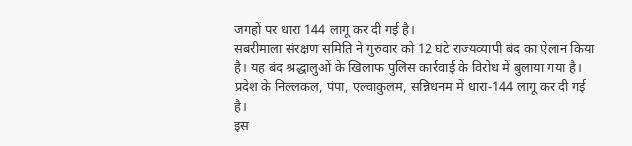जगहों पर धारा 144 लागू कर दी गई है।
सबरीमाला संरक्षण समिति ने गुरुवार को 12 घंटे राज्यव्यापी बंद का ऐलान किया है। यह बंद श्रद्धालुओं के खिलाफ पुलिस कार्रवाई के विरोध में बुलाया गया है। प्रदेश के निल्लकल, पंपा, एल्वाकुलम, सन्निधनम में धारा-144 लागू कर दी गई है।
इस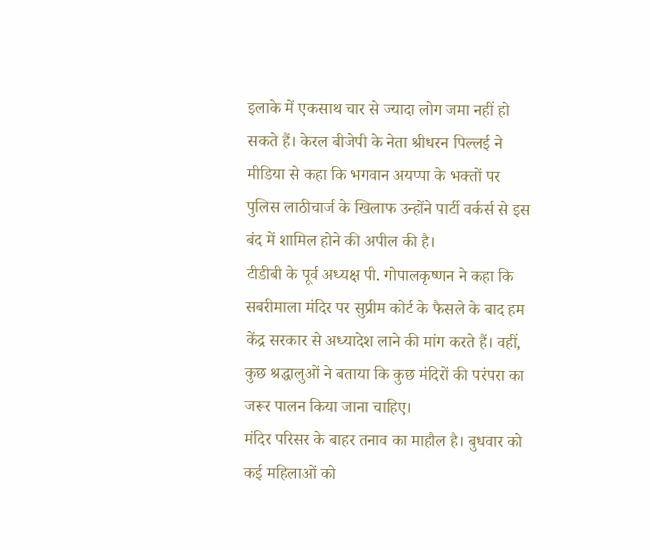इलाके में एकसाथ चार से ज्यादा लोग जमा नहीं हो सकते हैं। केरल बीजेपी के नेता श्रीधरन पिल्लई ने मीडिया से कहा कि भगवान अयप्पा के भक्तों पर पुलिस लाठीचार्ज के खिलाफ उन्होंने पार्टी वर्कर्स से इस बंद में शामिल होने की अपील की है।
टीडीबी के पूर्व अध्यक्ष पी. गोपालकृष्णन ने कहा कि सबरीमाला मंदिर पर सुप्रीम कोर्ट के फैसले के बाद हम केंद्र सरकार से अध्यादेश लाने की मांग करते हैं। वहीं, कुछ श्रद्धालुओं ने बताया कि कुछ मंदिरों की परंपरा का जरूर पालन किया जाना चाहिए।
मंदिर परिसर के बाहर तनाव का माहौल है। बुधवार को कई महिलाओं को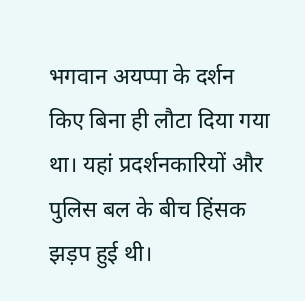भगवान अयप्पा के दर्शन किए बिना ही लौटा दिया गया था। यहां प्रदर्शनकारियों और पुलिस बल के बीच हिंसक झड़प हुई थी।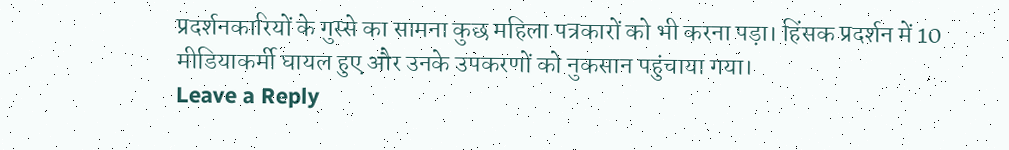प्रदर्शनकारियों के गुस्से का सामना कुछ महिला पत्रकारों को भी करना पड़ा। हिंसक प्रदर्शन में 10 मीडियाकर्मी घायल हुए और उनके उपकरणों को नुकसान पहुंचाया गया।
Leave a Reply